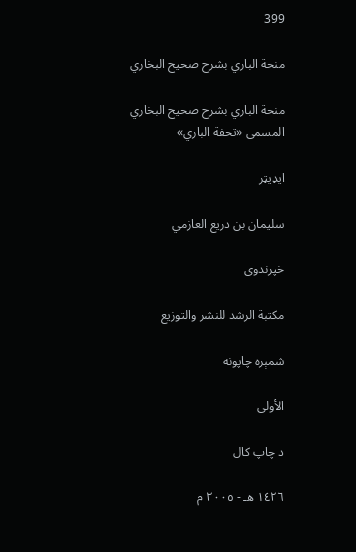399

منحة الباري بشرح صحيح البخاري

منحة الباري بشرح صحيح البخاري المسمى «تحفة الباري»

ایډیټر

سليمان بن دريع العازمي

خپرندوی

مكتبة الرشد للنشر والتوزيع

شمېره چاپونه

الأولى

د چاپ کال

١٤٢٦ هـ - ٢٠٠٥ م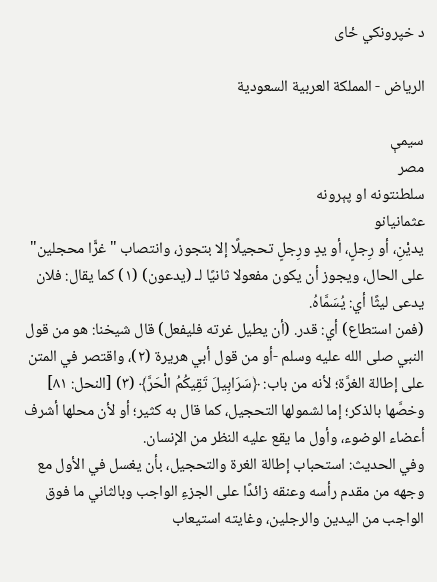د خپرونکي ځای

الرياض - المملكة العربية السعودية

سیمې
مصر
سلطنتونه او پېرونه
عثمانيانو
يديْنِ، أو رِجلٍ، أو يدٍ ورِجلٍ تحجيلًا إلا بتجوز، وانتصاب "غرًّا محجلين" على الحال، ويجوز أن يكون مفعولا ثانيًا لـ (يدعون) (١) كما يقال: فلان يدعى ليثًا أي: يُسَمَّاهُ.
(فمن استطاع) أي: قدر. (أن يطيل غرته فليفعل) قال شيخنا: هو من قول النبي صلى الله عليه وسلم -أو من قول أبي هريرة (٢)، واقتصر في المتن على إطالة الغرَّة؛ لأنه من باب: ﴿سَرَابِيلَ تَقِيكُمُ الْحَرَّ﴾ (٣) [النحل: ٨١] وخصَّها بالذكر؛ إما لشمولها التحجيل، كما قال به كثير؛ أو لأن محلها أشرف أعضاء الوضوء، وأول ما يقع عليه النظر من الإنسان.
وفي الحديث: استحباب إطالة الغرة والتحجيل، بأن يغسل في الأول مع وجهه من مقدم رأسه وعنقه زائدًا على الجزءِ الواجب وبالثاني ما فوق الواجب من اليدين والرجلين، وغايته استيعاب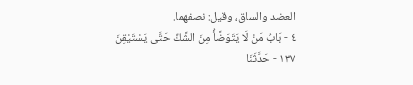العضد والساق، وقيل: نصفهما.
٤ - بَابُ مَنْ لَا يَتَوَضَّأُ مِنَ الشَّكِّ حَتَّى يَسْتَيْقِنَ
١٣٧ - حَدَّثَنَا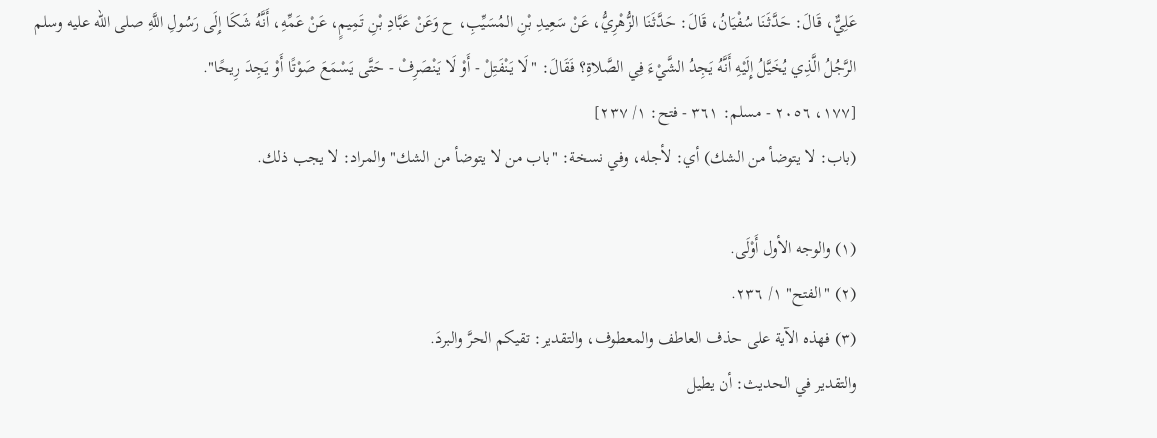عَلِيٌّ، قَالَ: حَدَّثَنَا سُفْيَانُ، قَالَ: حَدَّثَنَا الزُّهْرِيُّ، عَنْ سَعِيدِ بْنِ المُسَيِّبِ، ح وَعَنْ عَبَّادِ بْنِ تَمِيمٍ، عَنْ عَمِّهِ، أَنَّهُ شَكَا إِلَى رَسُولِ اللَّهِ صلى الله عليه وسلم الرَّجُلُ الَّذِي يُخَيَّلُ إِلَيْهِ أَنَّهُ يَجِدُ الشَّيْءَ فِي الصَّلاةِ؟ فَقَالَ: "لَا يَنْفَتِلْ - أَوْ لَا يَنْصَرِفْ - حَتَّى يَسْمَعَ صَوْتًا أَوْ يَجِدَ رِيحًا".
[١٧٧، ٢٠٥٦ - مسلم: ٣٦١ - فتح: ١/ ٢٣٧]
(باب: لا يتوضأ من الشك) أي: لأجله، وفي نسخة: "باب من لا يتوضأ من الشك" والمراد: لا يجب ذلك.

(١) والوجه الأول أَوْلَى.
(٢) "الفتح" ١/ ٢٣٦.
(٣) فهذه الآية على حذف العاطف والمعطوف، والتقدير: تقيكم الحرَّ والبردَ.
والتقدير في الحديث: أن يطيل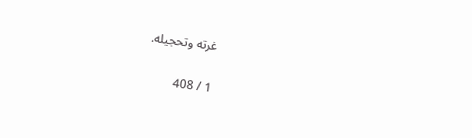غرته وتحجيله.

1 / 408